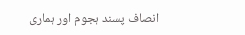انصاف پسند ہجوم اور ہماری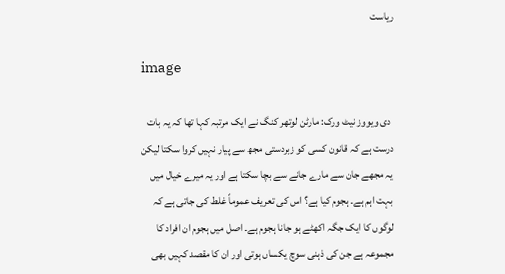ریاست

image

 دی ویووز نیٹ ورک: مارٹن لوتھر کنگ نے ایک مرتبہ کہا تھا کہ یہ بات درست ہے کہ قانون کسی کو زبردستی مجھ سے پیار نہیں کروا سکتا لیکن یہ مجھے جان سے مارے جانے سے بچا سکتا ہے اور یہ میرے خیال میں بہت اہم ہے۔ ہجوم کیا ہے؟ اس کی تعریف عموماً غلط کی جاتی ہے کہ لوگوں کا ایک جگہ اکھٹے ہو جانا ہجوم ہے۔ اصل میں ہجوم ان افراد کا مجموعہ ہے جن کی ذہنی سوچ یکساں ہوتی اور ان کا مقصد کہیں بھی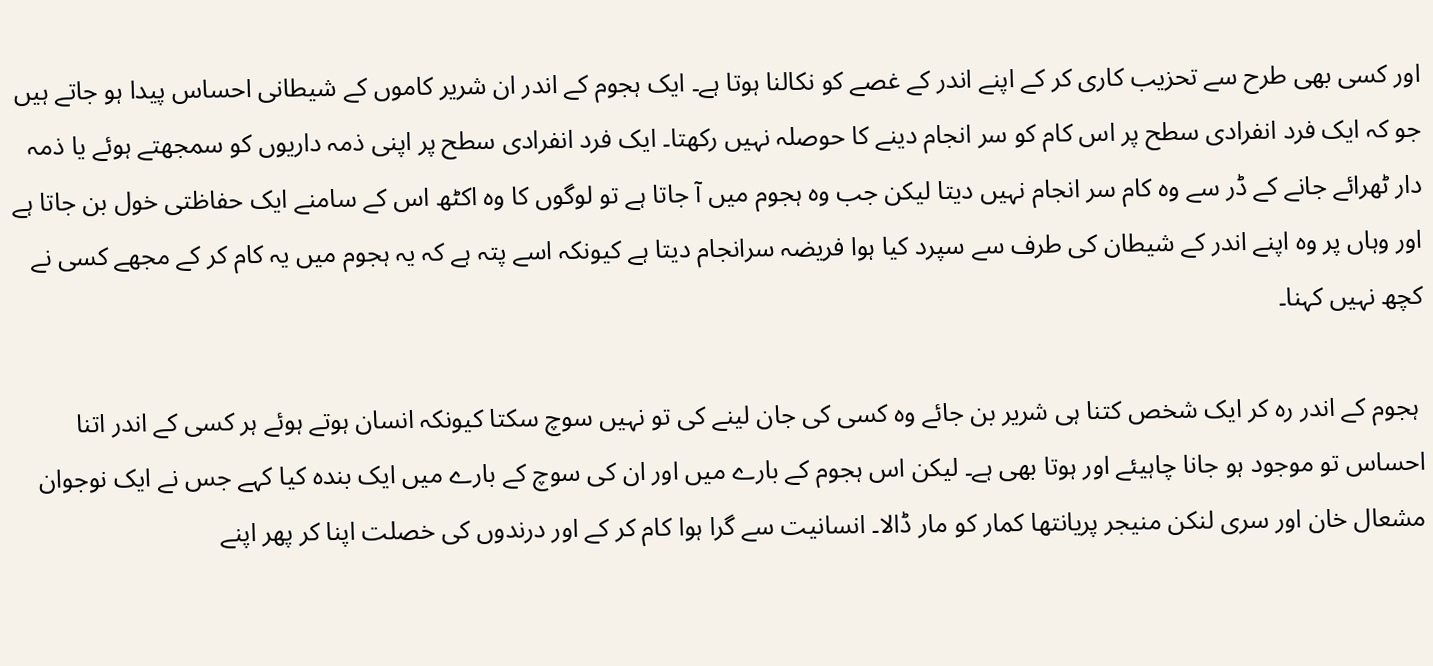اور کسی بھی طرح سے تحزیب کاری کر کے اپنے اندر کے غصے کو نکالنا ہوتا ہے۔ ایک ہجوم کے اندر ان شریر کاموں کے شیطانی احساس پیدا ہو جاتے ہیں جو کہ ایک فرد انفرادی سطح پر اس کام کو سر انجام دینے کا حوصلہ نہیں رکھتا۔ ایک فرد انفرادی سطح پر اپنی ذمہ داریوں کو سمجھتے ہوئے یا ذمہ دار ٹھرائے جانے کے ڈر سے وہ کام سر انجام نہیں دیتا لیکن جب وہ ہجوم میں آ جاتا ہے تو لوگوں کا وہ اکٹھ اس کے سامنے ایک حفاظتی خول بن جاتا ہے اور وہاں پر وہ اپنے اندر کے شیطان کی طرف سے سپرد کیا ہوا فریضہ سرانجام دیتا ہے کیونکہ اسے پتہ ہے کہ یہ ہجوم میں یہ کام کر کے مجھے کسی نے کچھ نہیں کہنا۔

 ہجوم کے اندر رہ کر ایک شخص کتنا ہی شریر بن جائے وہ کسی کی جان لینے کی تو نہیں سوچ سکتا کیونکہ انسان ہوتے ہوئے ہر کسی کے اندر اتنا احساس تو موجود ہو جانا چاہیئے اور ہوتا بھی ہے۔ لیکن اس ہجوم کے بارے میں اور ان کی سوچ کے بارے میں ایک بندہ کیا کہے جس نے ایک نوجوان مشعال خان اور سری لنکن منیجر پریانتھا کمار کو مار ڈالا۔ انسانیت سے گرا ہوا کام کر کے اور درندوں کی خصلت اپنا کر پھر اپنے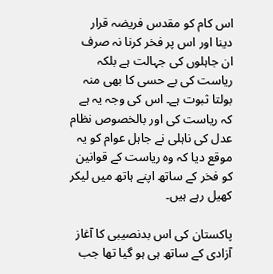اس کام کو مقدس فریضہ قرار دینا اور اس پر فخر کرنا نہ صرف ان جاہلوں کی جہالت ہے بلکہ ریاست کی بے حسی کا بھی منہ بولتا ثبوت ہے۔ اس کی وجہ یہ ہے کہ ریاست کی اور بالخصوص نظام عدل کی ناہلی نے جاہل عوام کو یہ موقع دیا کہ وہ ریاست کے قوانین کو فخر کے ساتھ اپنے ہاتھ میں لیکر کھیل رہے ہیں۔

پاکستان کی اس بدنصیبی کا آغاز آزادی کے ساتھ ہی ہو گیا تھا جب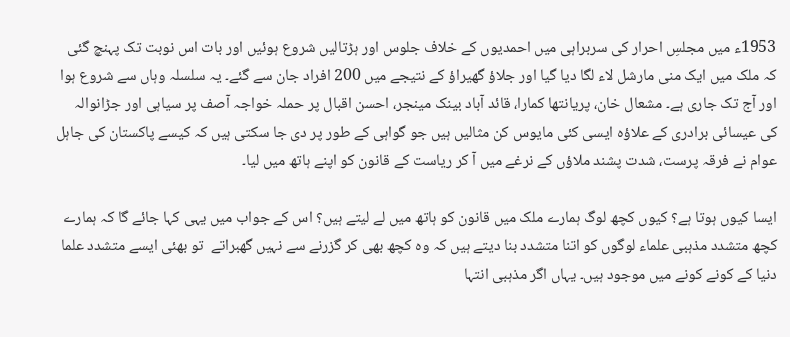1953ء میں مجلسِ احرار کی سربراہی میں احمدیوں کے خلاف جلوس اور ہڑتالیں شروع ہوئیں اور بات اس نوبت تک پہنچ گئی کہ ملک میں ایک منی مارشل لاء لگا دیا گیا اور جلاؤ گھیراؤ کے نتیجے میں 200 افراد جان سے گئے۔ یہ سلسلہ وہاں سے شروع ہوا اور آج تک جاری ہے۔ مشعال خان، پریانتھا کمارا، قائد آباد بینک مینجر، احسن اقبال پر حملہ خواجہ آصف پر سیاہی اور جڑانوالہ کی عیسائی برادری کے علاؤہ ایسی کئی مایوس کن مثالیں ہیں جو گواہی کے طور پر دی جا سکتی ہیں کہ کیسے پاکستان کی جاہل عوام نے فرقہ پرست، شدت پشند ملاؤں کے نرغے میں آ کر ریاست کے قانون کو اپنے ہاتھ میں لیا۔

ایسا کیوں ہوتا ہے؟ کیوں کچھ لوگ ہمارے ملک میں قانون کو ہاتھ میں لے لیتے ہیں؟ اس کے جواب میں یہی کہا جائے گا کہ ہمارے کچھ متشدد مذہبی علماء لوگوں کو اتنا متشدد بنا دیتے ہیں کہ وہ کچھ بھی کر گزرنے سے نہیں گھبراتے  تو بھئی ایسے متشدد علما دنیا کے کونے کونے میں موجود ہیں۔ یہاں اگر مذہبی انتہا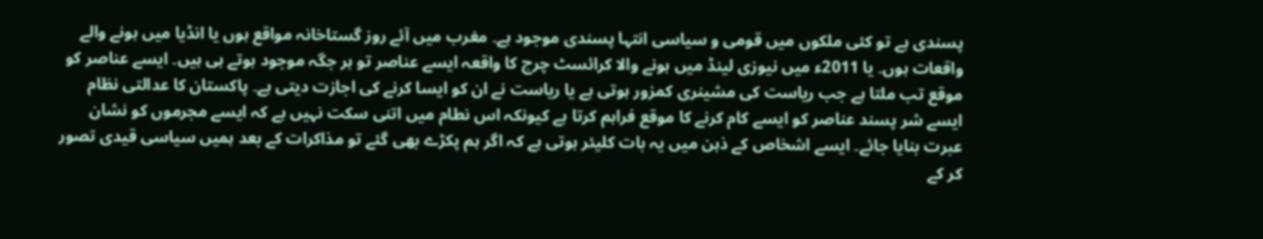پسندی ہے تو کئی ملکوں میں قومی و سیاسی انتہا پسندی موجود ہے۔ مغرب میں آئے روز گستاخانہ مواقع ہوں یا انڈیا میں ہونے والے واقعات ہوں۔ یا 2011ء میں نیوزی لینڈ میں ہونے والا کرائسٹ چرچ کا واقعہ ایسے عناصر تو ہر جگہ موجود ہوتے ہی ہیں۔ ایسے عناصر کو موقع تب ملتا ہے جب ریاست کی مشینری کمزور ہوتی ہے یا ریاست نے ان کو ایسا کرنے کی اجازت دیتی ہے۔ پاکستان کا عدالتی نظام ایسے شر پسند عناصر کو ایسے کام کرنے کا موقع فراہم کرتا ہے کیونکہ اس نطام میں اتنی سکت نہیں ہے کہ ایسے مجرموں کو نشان عبرت بنایا جائے۔ ایسے اشخاص کے ذہن میں یہ بات کلیئر ہوتی ہے کہ اگر ہم پکڑے بھی گئے تو مذاکرات کے بعد ہمیں سیاسی قیدی تصور کر کے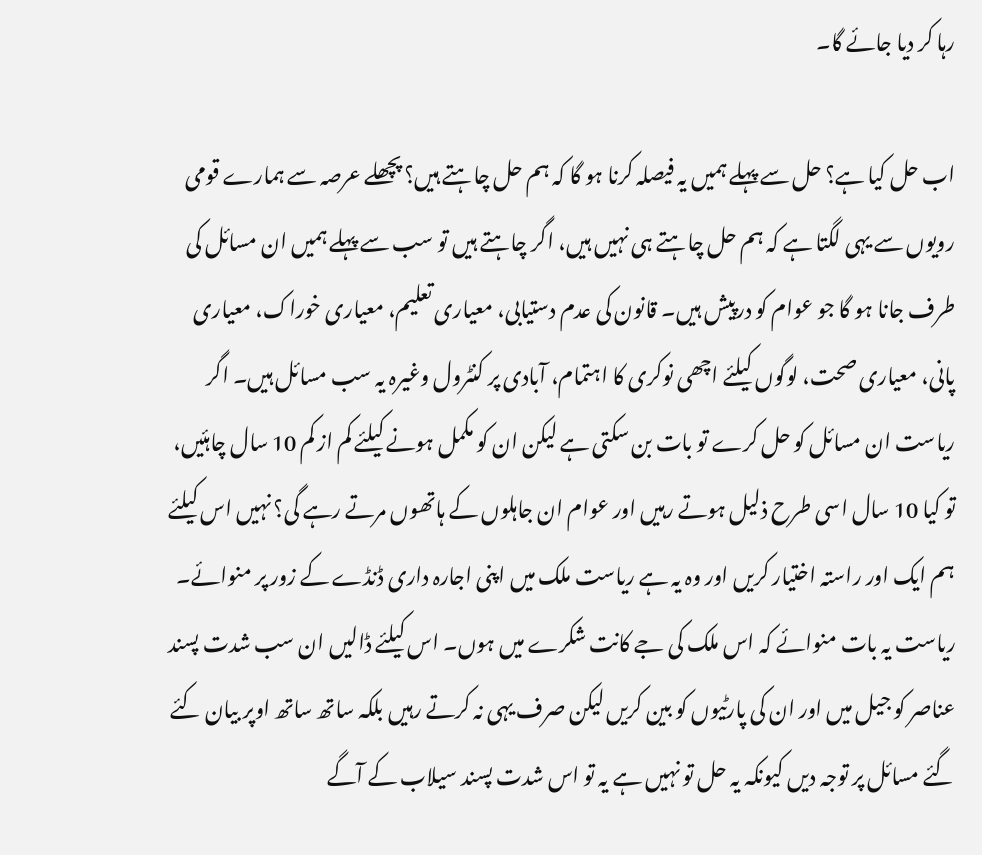رہا کر دیا جائے گا۔

اب حل کیا ہے؟ حل سے پہلے ہمیں یہ فیصلہ کرنا ہو گا کہ ہم حل چاہتے ہیں؟ پچھلے عرصہ سے ہمارے قومی رویوں سے یہی لگتا ہے کہ ہم حل چاہتے ہی نہیں ہیں، اگر چاہتے ہیں تو سب سے پہلے ہمیں ان مسائل کی طرف جانا ہو گا جو عوام کو درپیش ہیں۔ قانون کی عدم دستیابی، معیاری تعلیم، معیاری خوراک، معیاری پانی، معیاری صحت، لوگوں کیلئے اچھی نوکری کا اہتمام، آبادی پر کنٹرول وغیرہ یہ سب مسائل ہیں۔ اگر ریاست ان مسائل کو حل کرے تو بات بن سکتی ہے لیکن ان کو مکمل ہونے کیلئے کم از کم 10 سال چاہئیں، تو کیا 10 سال اسی طرح ذلیل ہوتے رہیں اور عوام ان جاہلوں کے ہاتھوں مرتے رہے گی؟ نہیں اس کیلئے ہم ایک اور راستہ اختیار کریں اور وہ یہ ہے ریاست ملک میں اپنی اجارہ داری ڈنڈے کے زور پر منوائے۔ ریاست یہ بات منوائے کہ اس ملک کی جے کانت شکرے میں ہوں۔ اس کیلئے ڈالیں ان سب شدت پسند عناصر کو جیل میں اور ان کی پارٹیوں کو بین کریں لیکن صرف یہی نہ کرتے رہیں بلکہ ساتھ ساتھ اوپر بیان کئے گئے مسائل پر توجہ دیں کیونکہ یہ حل تو نہیں ہے یہ تو اس شدت پسند سیلاب کے آگے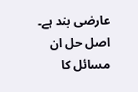عارضی بند ہے۔ اصل حل ان مسائل کا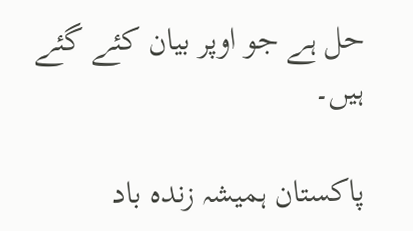حل ہے جو اوپر بیان کئے گئے ہیں۔

پاکستان ہمیشہ زندہ باد